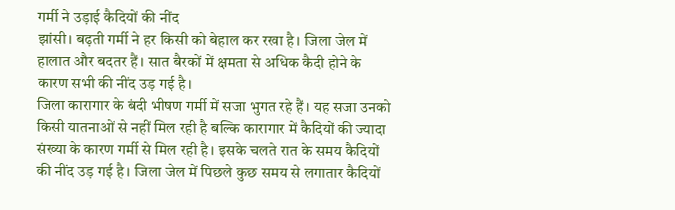गर्मी ने उड़ाई कैदियों की नींद
झांसी। बढ़ती गर्मी ने हर किसी को बेहाल कर रखा है। जिला जेल में हालात और बदतर हैं। सात बैरकों में क्षमता से अधिक कैदी होने के कारण सभी की नींद उड़ गई है।
जिला कारागार के बंदी भीषण गर्मी में सजा भुगत रहे हैं। यह सजा उनको किसी यातनाओं से नहीं मिल रही है बल्कि कारागार में कैदियों की ज्यादा संख्या के कारण गर्मी से मिल रही है। इसके चलते रात के समय कैदियों की नींद उड़ गई है। जिला जेल में पिछले कुछ समय से लगातार कैदियों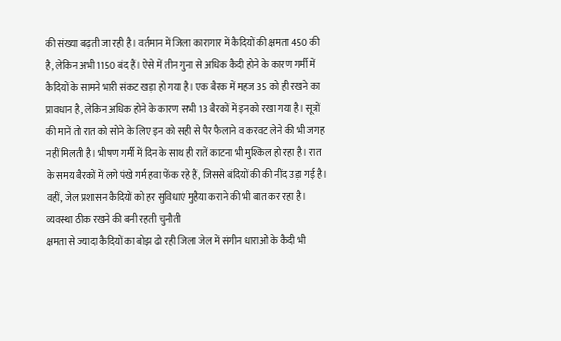की संख्या बढ़ती जा रही है। वर्तमान में जिला कारागार में कैदियों की क्षमता 450 की है, लेकिन अभी 1150 बंद हैं। ऐसे में तीन गुना से अधिक कैदी होने के कारण गर्मी में कैदियों के सामने भारी संकट खड़ा हो गया है। एक बैरक में महज 35 को ही रखने का प्रावधान है, लेकिन अधिक होने के कारण सभी 13 बैरकों में इनको रखा गया है। सूत्रों की मानें तो रात को सोने के लिए इन को सही से पैर फैलाने व करवट लेने की भी जगह नहीं मिलती है। भीषण गर्मी में दिन के साथ ही रातें काटना भी मुश्किल हो रहा है। रात के समय बैरकों में लगे पंखे गर्म हवा फेंक रहे हैं, जिससे बंदियों की की नींद उड़ा गई है। वहीं, जेल प्रशासन कैदियों को हर सुविधाएं मुहैया कराने की भी बात कर रहा है।
व्यवस्था ठीक रखने की बनी रहती चुनौती
क्षमता से ज्यादा कैदियों का बोझ ढो रही जिला जेल में संगीन धाराओं के कैदी भी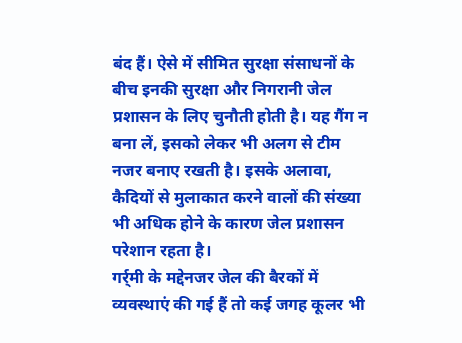बंद हैं। ऐसे में सीमित सुरक्षा संसाधनों के बीच इनकी सुरक्षा और निगरानी जेल प्रशासन के लिए चुनौती होती है। यह गैंग न बना लें, इसको लेकर भी अलग से टीम नजर बनाए रखती है। इसके अलावा, कैदियों से मुलाकात करने वालों की संख्या भी अधिक होने के कारण जेल प्रशासन परेशान रहता है।
गर्र्मी के मद्देनजर जेल की बैरकों में व्यवस्थाएं की गई हैं तो कई जगह कूलर भी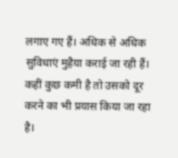लगाए गए हैं। अधिक से अधिक सुविधाएं मुहैया कराई जा रही हैं। कहीं कुछ कमी है तो उसको दूर करने का भी प्रयास किया जा रहा है।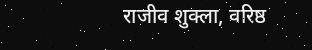राजीव शुक्ला, वरिष्ठ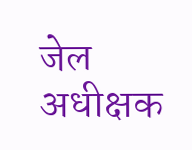जेल अधीक्षक